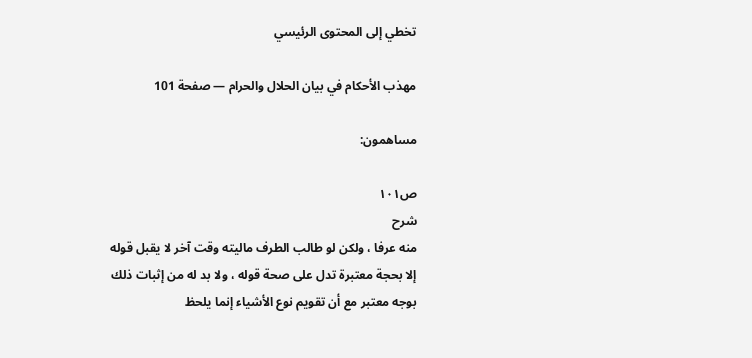تخطي إلى المحتوى الرئيسي

مهذب الأحكام في بيان الحلال والحرام — صفحة 101

مساهمون:

ص١٠١
شرح
منه عرفا ، ولكن لو طالب الطرف ماليته وقت آخر لا يقبل قوله إلا بحجة معتبرة تدل على صحة قوله ، ولا بد له من إثبات ذلك بوجه معتبر مع أن تقويم نوع الأشياء إنما يلحظ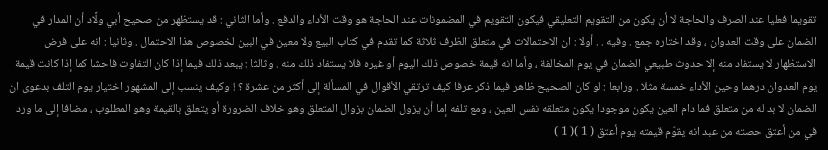تقويما فعليا عند الصرف والحاجة لا أن يكون من التقويم التعليقي فيكون التقويم في المضمونات عند الحاجة هو وقت الأداء والدفع . وأما الثاني : قد يستظهر من صحيح أبي ولَّاد أن المدار في الضمان على وقت العدوان ، وقد اختاره جمع . وفيه . . أولا : ان الاحتمالات في متعلق الظرف ثلاثة كما تقدم في كتاب البيع ولا معين في البين لخصوص هذا الاحتمال . وثانيا : انه على فرض الاستظهار لا يستفاد منه إلا حدوث طبيعي الضمان في يوم المخالفة ، وأما انه قيمة خصوص ذلك اليوم أو غيره فلا يستفاد ذلك منه . وثالثا : يبعد ذلك فيما إذا كان التفاوت فاحشا كما إذا كانت قيمة يوم العدوان درهما وحين الأداء خمسة مثلا . ورابعا : لو كان الصحيح ظاهر فيما ذكر عرفا كيف ترتقي الأقوال في المسألة إلى أكثر من عشرة ؟ ! وكيف ينسب إلى المشهور اختيار يوم التلف بدعوى ان الضمان لا بد له من متعلق فما دام العين يكون موجودا يكون متعلقه نفس العين ، ومع تلفه إما أن يزول الضمان بزوال المتعلق وهو خلاف الضرورة أو يتعلق بالقيمة وهو المطلوب ، مضافا إلى ما ورد في من أعتق حصته من عبد انه يقوّم قيمته يوم أعتق ( 1 )( 1 )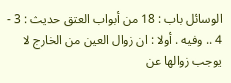الوسائل باب : 18 من أبواب العتق حديث : 3 - 4 .. وفيه . أولا : ان زوال العين من الخارج لا يوجب زوالها عن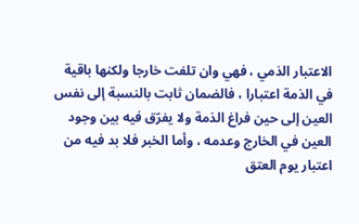الاعتبار الذمي ، فهي وان تلفت خارجا ولكنها باقية في الذمة اعتبارا ، فالضمان ثابت بالنسبة إلى نفس العين إلى حين فراغ الذمة ولا يفرّق فيه بين وجود العين في الخارج وعدمه ، وأما الخبر فلا بد فيه من اعتبار يوم العتق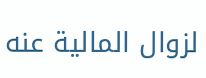لزوال المالية عنه